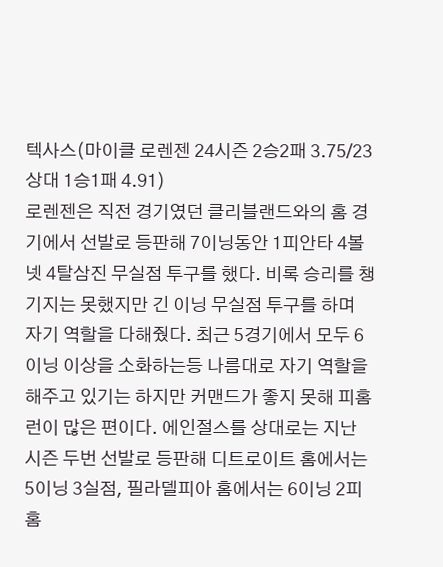텍사스(마이클 로렌젠 24시즌 2승2패 3.75/23 상대 1승1패 4.91)
로렌젠은 직전 경기였던 클리블랜드와의 홈 경기에서 선발로 등판해 7이닝동안 1피안타 4볼넷 4탈삼진 무실점 투구를 했다. 비록 승리를 챙기지는 못했지만 긴 이닝 무실점 투구를 하며 자기 역할을 다해줬다. 최근 5경기에서 모두 6이닝 이상을 소화하는등 나름대로 자기 역할을 해주고 있기는 하지만 커맨드가 좋지 못해 피홈런이 많은 편이다. 에인절스를 상대로는 지난 시즌 두번 선발로 등판해 디트로이트 홈에서는 5이닝 3실점, 필라델피아 홈에서는 6이닝 2피홈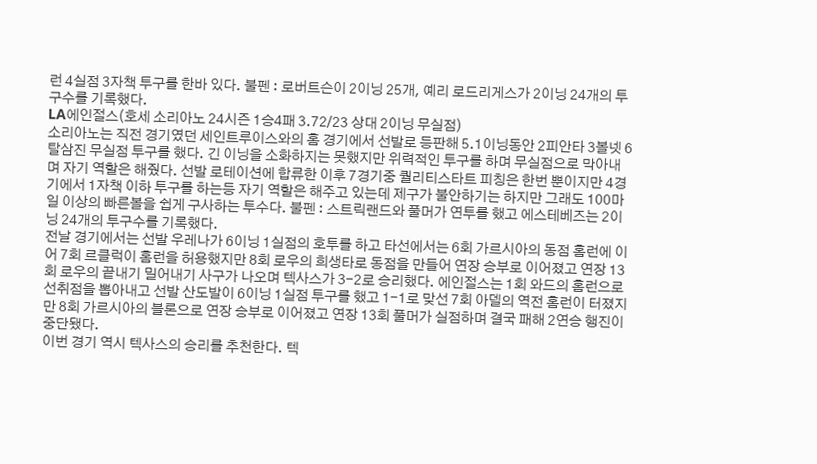런 4실점 3자책 투구를 한바 있다. 불펜 : 로버트슨이 2이닝 25개, 예리 로드리게스가 2이닝 24개의 투구수를 기록했다.
LA에인절스(호세 소리아노 24시즌 1승4패 3.72/23 상대 2이닝 무실점)
소리아노는 직전 경기였던 세인트루이스와의 홈 경기에서 선발로 등판해 5.1이닝동안 2피안타 3볼넷 6탈삼진 무실점 투구를 했다. 긴 이닝을 소화하지는 못했지만 위력적인 투구를 하며 무실점으로 막아내며 자기 역할은 해줬다. 선발 로테이션에 합류한 이후 7경기중 퀄리티스타트 피칭은 한번 뿐이지만 4경기에서 1자책 이하 투구를 하는등 자기 역할은 해주고 있는데 제구가 불안하기는 하지만 그래도 100마일 이상의 빠른볼을 쉽게 구사하는 투수다. 불펜 : 스트릭랜드와 풀머가 연투를 했고 에스테베즈는 2이닝 24개의 투구수를 기록했다.
전날 경기에서는 선발 우레나가 6이닝 1실점의 호투를 하고 타선에서는 6회 가르시아의 동점 홈런에 이어 7회 르클럭이 홈런을 허용했지만 8회 로우의 희생타로 동점을 만들어 연장 승부로 이어졌고 연장 13회 로우의 끝내기 밀어내기 사구가 나오며 텍사스가 3-2로 승리했다. 에인절스는 1회 와드의 홈런으로 선취점을 뽑아내고 선발 산도발이 6이닝 1실점 투구를 했고 1-1로 맞선 7회 아델의 역전 홈런이 터졌지만 8회 가르시아의 블론으로 연장 승부로 이어졌고 연장 13회 풀머가 실점하며 결국 패해 2연승 행진이 중단됐다.
이번 경기 역시 텍사스의 승리를 추천한다. 텍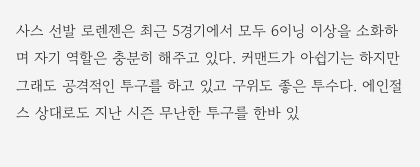사스 선발 로렌젠은 최근 5경기에서 모두 6이닝 이상을 소화하며 자기 역할은 충분히 해주고 있다. 커맨드가 아쉽기는 하지만 그래도 공격적인 투구를 하고 있고 구위도 좋은 투수다. 에인절스 상대로도 지난 시즌 무난한 투구를 한바 있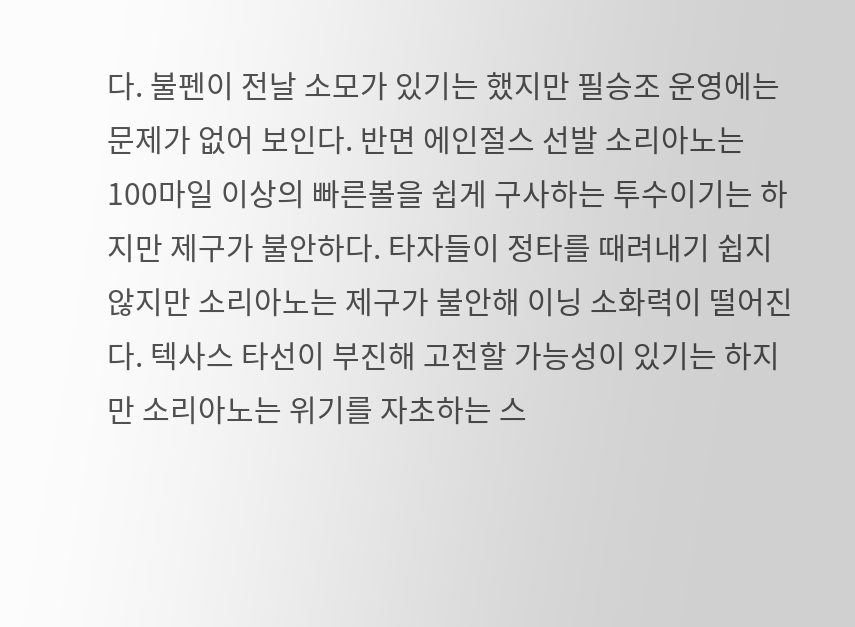다. 불펜이 전날 소모가 있기는 했지만 필승조 운영에는 문제가 없어 보인다. 반면 에인절스 선발 소리아노는 100마일 이상의 빠른볼을 쉽게 구사하는 투수이기는 하지만 제구가 불안하다. 타자들이 정타를 때려내기 쉽지 않지만 소리아노는 제구가 불안해 이닝 소화력이 떨어진다. 텍사스 타선이 부진해 고전할 가능성이 있기는 하지만 소리아노는 위기를 자초하는 스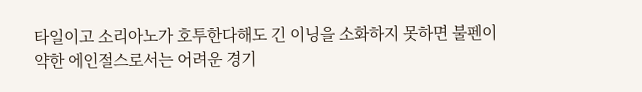타일이고 소리아노가 호투한다해도 긴 이닝을 소화하지 못하면 불펜이 약한 에인절스로서는 어려운 경기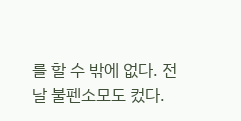를 할 수 밖에 없다. 전날 불펜소모도 컸다.